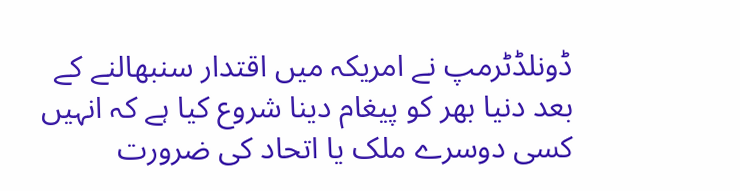ڈونلڈٹرمپ نے امریکہ میں اقتدار سنبھالنے کے بعد دنیا بھر کو پیغام دینا شروع کیا ہے کہ انہیں کسی دوسرے ملک یا اتحاد کی ضرورت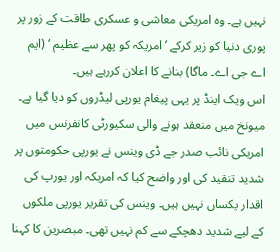نہیں ہے۔ وہ امریکی معاشی و عسکری طاقت کے زور پر پوری دنیا کو زیر کرکے ’امریکہ کو پھر سے عظیم ‘ (ایم اے جی اے۔ ماگا) بنانے کا اعلان کررہے ہیں۔
اس ویک اینڈ پر یہی پیغام یورپی لیڈروں کو دیا گیا ہے۔ میونخ میں منعقد ہونے والی سکیورٹی کانفرنس میں امریکی نائب صدر جے ڈی وینس نے یورپی حکومتوں پر شدید تنقید کی اور واضح کیا کہ امریکہ اور یورپ کی اقدار یکساں نہیں ہیں۔ وینس کی تقریر یورپی ملکوں کے لیے شدید دھچکے سے کم نہیں تھی۔ مبصرین کا کہنا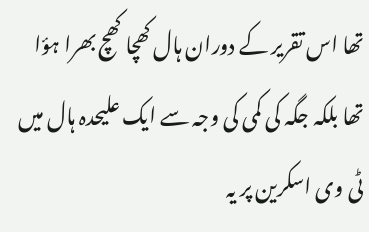تھا اس تقریر کے دوران ہال کھچا کھچ بھرا ہؤا تھا بلکہ جگہ کی کمی کی وجہ سے ایک علیحدہ ہال میں ٹی وی اسکرین پر یہ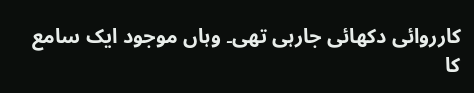کارروائی دکھائی جارہی تھی۔ وہاں موجود ایک سامع کا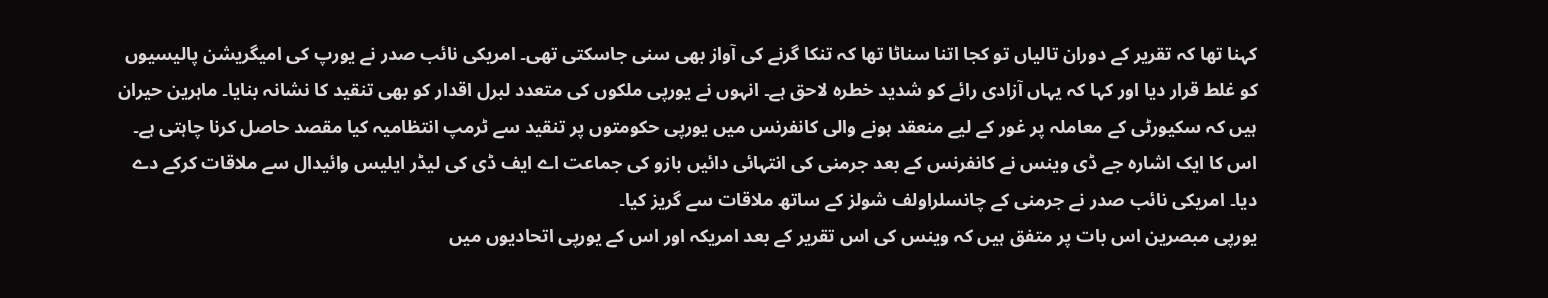کہنا تھا کہ تقریر کے دوران تالیاں تو کجا اتنا سناٹا تھا کہ تنکا گرنے کی آواز بھی سنی جاسکتی تھی۔ امریکی نائب صدر نے یورپ کی امیگریشن پالیسیوں کو غلط قرار دیا اور کہا کہ یہاں آزادی رائے کو شدید خطرہ لاحق ہے۔ انہوں نے یورپی ملکوں کی متعدد لبرل اقدار کو بھی تنقید کا نشانہ بنایا۔ ماہرین حیران ہیں کہ سکیورٹی کے معاملہ پر غور کے لیے منعقد ہونے والی کانفرنس میں یورپی حکومتوں پر تنقید سے ٹرمپ انتظامیہ کیا مقصد حاصل کرنا چاہتی ہے۔ اس کا ایک اشارہ جے ڈی وینس نے کانفرنس کے بعد جرمنی کی انتہائی دائیں بازو کی جماعت اے ایف ڈی کی لیڈر ایلیس وائیدال سے ملاقات کرکے دے دیا۔ امریکی نائب صدر نے جرمنی کے چانسلراولف شولز کے ساتھ ملاقات سے گریز کیا۔
یورپی مبصرین اس بات پر متفق ہیں کہ وینس کی اس تقریر کے بعد امریکہ اور اس کے یورپی اتحادیوں میں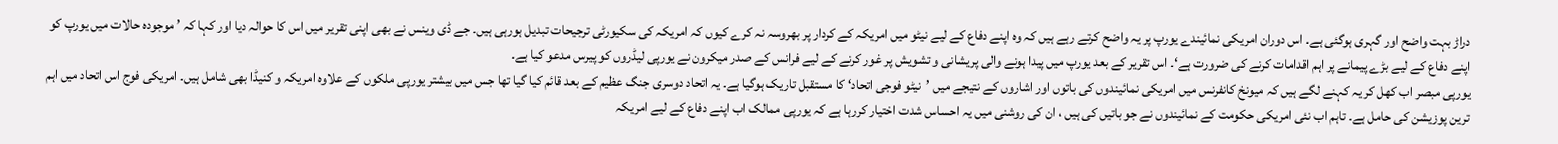دراڑ بہت واضح اور گہری ہوگئی ہے۔ اس دوران امریکی نمائیندے یورپ پر یہ واضح کرتے رہے ہیں کہ وہ اپنے دفاع کے لیے نیٹو میں امریکہ کے کردار پر بھروسہ نہ کرے کیوں کہ امریکہ کی سکیورٹی ترجیحات تبدیل ہورہی ہیں۔ جے ڈی وینس نے بھی اپنی تقریر میں اس کا حوالہ دیا اور کہا کہ ’ موجودہ حالات میں یورپ کو اپنے دفاع کے لیے بڑے پیمانے پر اہم اقدامات کرنے کی ضرورت ہے‘۔ اس تقریر کے بعد یورپ میں پیدا ہونے والی پریشانی و تشویش پر غور کرنے کے لیے فرانس کے صدر میکرون نے یورپی لیڈروں کو پیرس مدعو کیا ہے۔
یورپی مبصر اب کھل کر یہ کہنے لگے ہیں کہ میونخ کانفرنس میں امریکی نمائیندوں کی باتوں اور اشاروں کے نتیجے میں ’نیٹو فوجی اتحاد‘ کا مستقبل تاریک ہوگیا ہے۔ یہ اتحاد دوسری جنگ عظیم کے بعد قائم کیا گیا تھا جس میں بیشتر یورپی ملکوں کے علاوہ امریکہ و کنیڈا بھی شامل ہیں۔ امریکی فوج اس اتحاد میں اہم ترین پوزیشن کی حامل ہے۔ تاہم اب نئی امریکی حکومت کے نمائیندوں نے جو باتیں کی ہیں ، ان کی روشنی میں یہ احساس شدت اختیار کررہا ہے کہ یورپی ممالک اب اپنے دفاع کے لیے امریکہ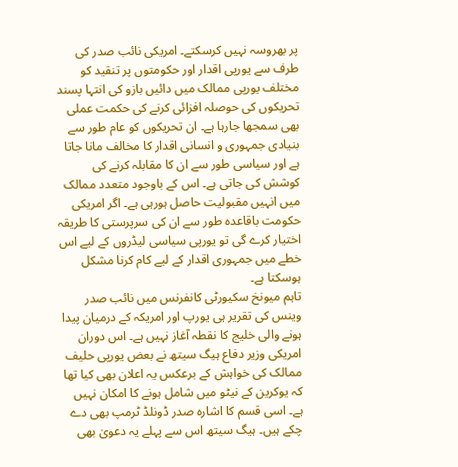پر بھروسہ نہیں کرسکتے۔ امریکی نائب صدر کی طرف سے یورپی اقدار اور حکومتوں پر تنقید کو مختلف یورپی ممالک میں دائیں بازو کی انتہا پسند تحریکوں کی حوصلہ افزائی کرنے کی حکمت عملی بھی سمجھا جارہا ہے۔ ان تحریکوں کو عام طور سے بنیادی جمہوری و انسانی اقدار کا مخالف مانا جاتا ہے اور سیاسی طور سے ان کا مقابلہ کرنے کی کوشش کی جاتی ہے۔ اس کے باوجود متعدد ممالک میں انہیں مقبولیت حاصل ہورہی ہے۔ اگر امریکی حکومت باقاعدہ طور سے ان کی سرپرستی کا طریقہ اختیار کرے گی تو یورپی سیاسی لیڈروں کے لیے اس خطے میں جمہوری اقدار کے لیے کام کرنا مشکل ہوسکتا ہے۔
تاہم میونخ سکیورٹی کانفرنس میں نائب صدر وینس کی تقریر ہی یورپ اور امریکہ کے درمیان پیدا ہونے والی خلیج کا نقطہ آغاز نہیں ہے۔ اس دوران امریکی وزیر دفاع ہیگ سیتھ نے بعض یورپی حلیف ممالک کی خواہش کے برعکس یہ اعلان بھی کیا تھا کہ یوکرین کے نیٹو میں شامل ہونے کا امکان نہیں ہے۔ اسی قسم کا اشارہ صدر ڈونلڈ ٹرمپ بھی دے چکے ہیں۔ ہیگ سیتھ اس سے پہلے یہ دعویٰ بھی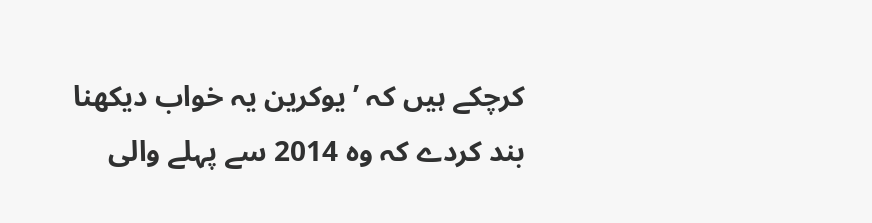کرچکے ہیں کہ ’یوکرین یہ خواب دیکھنا بند کردے کہ وہ 2014 سے پہلے والی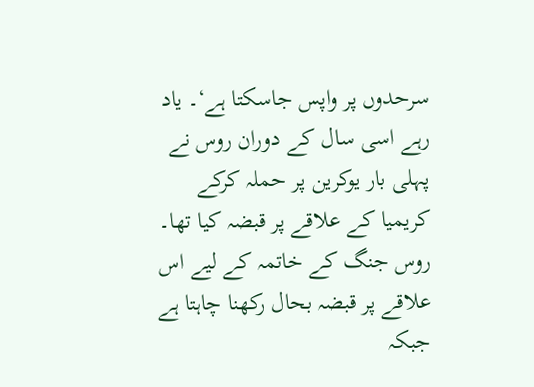سرحدوں پر واپس جاسکتا ہے‘۔ یاد رہے اسی سال کے دوران روس نے پہلی بار یوکرین پر حملہ کرکے کریمیا کے علاقے پر قبضہ کیا تھا۔ روس جنگ کے خاتمہ کے لیے اس علاقے پر قبضہ بحال رکھنا چاہتا ہے جبکہ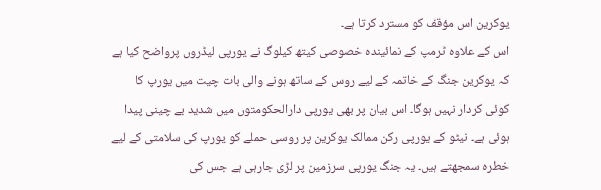یوکرین اس مؤقف کو مسترد کرتا ہے۔
اس کے علاوہ ٹرمپ کے نمائیندہ خصوصی کیتھ کیلوگ نے یورپی لیڈروں پرواضح کیا ہے کہ یوکرین جنگ کے خاتمہ کے لیے روس کے ساتھ ہونے والی بات چیت میں یورپ کا کوئی کردار نہیں ہوگا۔ اس بیان پر بھی یورپی دارالحکومتوں میں شدید بے چینی پیدا ہوئی ہے۔ نیٹو کے یورپی رکن ممالک یوکرین پر روسی حملے کو یورپ کی سلامتی کے لیے خطرہ سمجھتے ہیں۔ یہ جنگ یورپی سرزمین پر لڑی جارہی ہے جس کی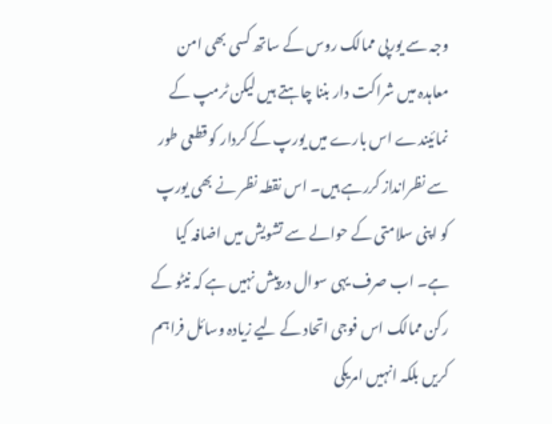وجہ سے یورپی ممالک روس کے ساتھ کسی بھی امن معاہدہ میں شراکت دار بننا چاہتے ہیں لیکن ٹرمپ کے نمائیندے اس بارے میں یورپ کے کردار کو قطعی طور سے نظرانداز کررہے ہیں۔ اس نقطہ نظر نے بھی یورپ کو اپنی سلامتی کے حوالے سے تشویش میں اضافہ کیا ہے۔ اب صرف یہی سوال درپیش نہیں ہے کہ نیٹو کے رکن ممالک اس فوجی اتحاد کے لیے زیادہ وسائل فراہم کریں بلکہ انہیں امریکی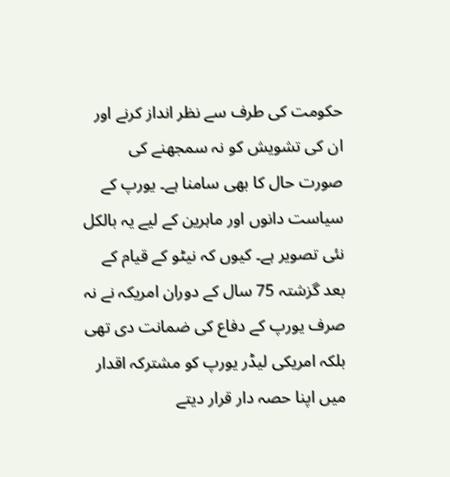حکومت کی طرف سے نظر انداز کرنے اور ان کی تشویش کو نہ سمجھنے کی صورت حال کا بھی سامنا ہے۔ یورپ کے سیاست دانوں اور ماہرین کے لیے یہ بالکل نئی تصویر ہے۔ کیوں کہ نیٹو کے قیام کے بعد گزشتہ 75 سال کے دوران امریکہ نے نہ صرف یورپ کے دفاع کی ضمانت دی تھی بلکہ امریکی لیڈر یورپ کو مشترکہ اقدار میں اپنا حصہ دار قرار دیتے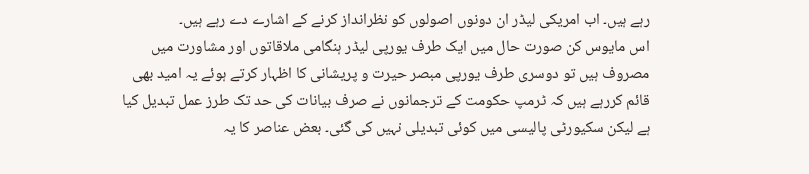رہے ہیں۔ اب امریکی لیڈر ان دونوں اصولوں کو نظرانداز کرنے کے اشارے دے رہے ہیں۔
اس مایوس کن صورت حال میں ایک طرف یورپی لیڈر ہنگامی ملاقاتوں اور مشاورت میں مصروف ہیں تو دوسری طرف یورپی مبصر حیرت و پریشانی کا اظہار کرتے ہوئے یہ امید بھی قائم کررہے ہیں کہ ٹرمپ حکومت کے ترجمانوں نے صرف بیانات کی حد تک طرز عمل تبدیل کیا ہے لیکن سکیورٹی پالیسی میں کوئی تبدیلی نہیں کی گئی۔ بعض عناصر کا یہ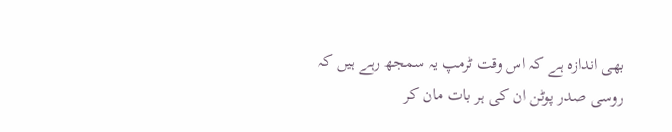بھی اندازہ ہے کہ اس وقت ٹرمپ یہ سمجھ رہے ہیں کہ روسی صدر پوٹن ان کی ہر بات مان کر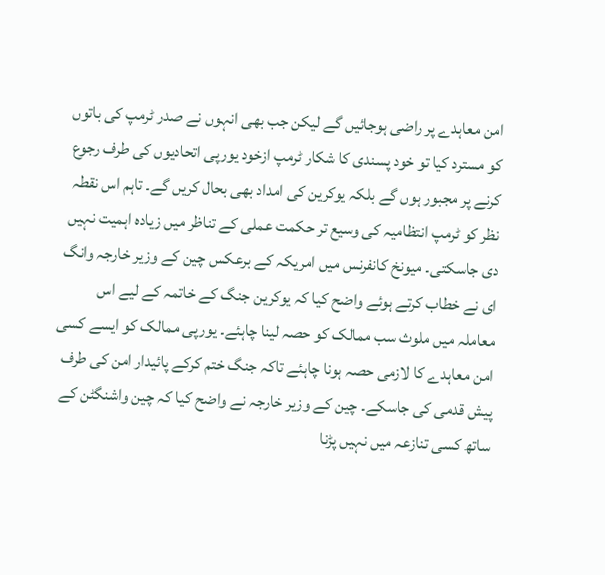امن معاہدے پر راضی ہوجائیں گے لیکن جب بھی انہوں نے صدر ٹرمپ کی باتوں کو مسترد کیا تو خود پسندی کا شکار ٹرمپ ازخود یورپی اتحادیوں کی طرف رجوع کرنے پر مجبور ہوں گے بلکہ یوکرین کی امداد بھی بحال کریں گے۔ تاہم اس نقطہ نظر کو ٹرمپ انتظامیہ کی وسیع تر حکمت عملی کے تناظر میں زیادہ اہمیت نہیں دی جاسکتی۔ میونخ کانفرنس میں امریکہ کے برعکس چین کے وزیر خارجہ وانگ ای نے خطاب کرتے ہوئے واضح کیا کہ یوکرین جنگ کے خاتمہ کے لیے اس معاملہ میں ملوث سب ممالک کو حصہ لینا چاہئے۔ یورپی ممالک کو ایسے کسی امن معاہدے کا لازمی حصہ ہونا چاہئے تاکہ جنگ ختم کرکے پائیدار امن کی طرف پیش قدمی کی جاسکے۔ چین کے وزیر خارجہ نے واضح کیا کہ چین واشنگٹن کے ساتھ کسی تنازعہ میں نہیں پڑنا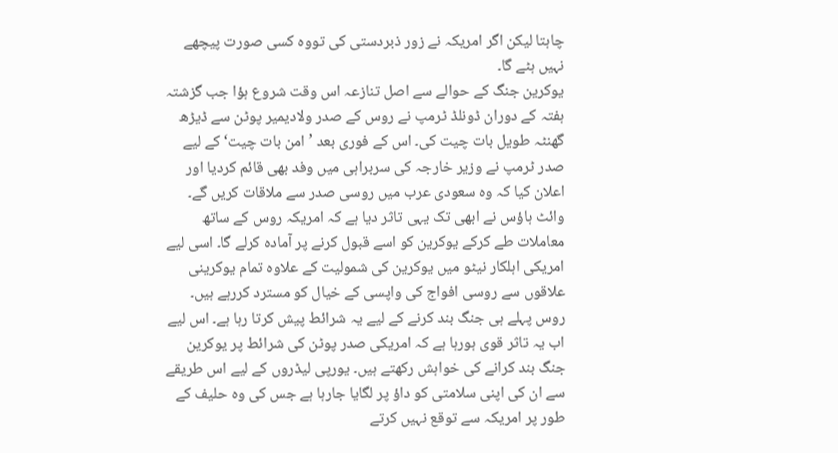چاہتا لیکن اگر امریکہ نے زور ذبردستی کی تووہ کسی صورت پیچھے نہیں ہٹے گا۔
یوکرین جنگ کے حوالے سے اصل تنازعہ اس وقت شروع ہؤا جب گزشتہ ہفتہ کے دوران ڈونلڈ ٹرمپ نے روس کے صدر ولادیمیر پوٹن سے ڈیڑھ گھنٹہ طویل بات چیت کی۔ اس کے فوری بعد ’امن بات چیت‘ کے لیے صدر ٹرمپ نے وزیر خارجہ کی سربراہی میں وفد بھی قائم کردیا اور اعلان کیا کہ وہ سعودی عرب میں روسی صدر سے ملاقات کریں گے۔ وائٹ ہاؤس نے ابھی تک یہی تاثر دیا ہے کہ امریکہ روس کے ساتھ معاملات طے کرکے یوکرین کو اسے قبول کرنے پر آمادہ کرلے گا۔ اسی لیے امریکی اہلکار نیٹو میں یوکرین کی شمولیت کے علاوہ تمام یوکرینی علاقوں سے روسی افواج کی واپسی کے خیال کو مسترد کررہے ہیں۔ روس پہلے ہی جنگ بند کرنے کے لیے یہ شرائط پیش کرتا رہا ہے۔ اس لیے اب یہ تاثر قوی ہورہا ہے کہ امریکی صدر پوٹن کی شرائط پر یوکرین جنگ بند کرانے کی خواہش رکھتے ہیں۔ یورپی لیڈروں کے لیے اس طریقے سے ان کی اپنی سلامتی کو داؤ پر لگایا جارہا ہے جس کی وہ حلیف کے طور پر امریکہ سے توقع نہیں کرتے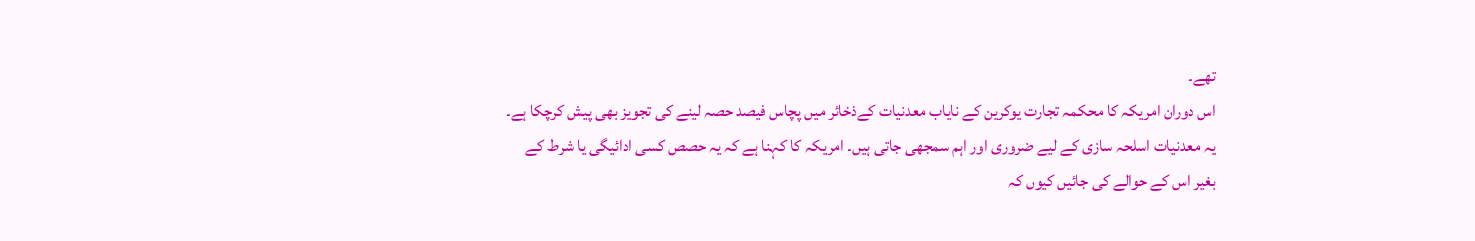تھے۔
اس دوران امریکہ کا محکمہ تجارت یوکرین کے نایاب معدنیات کےذخائر میں پچاس فیصد حصہ لینے کی تجویز بھی پیش کرچکا ہے۔ یہ معدنیات اسلحہ سازی کے لیے ضروری اور اہم سمجھی جاتی ہیں۔ امریکہ کا کہنا ہے کہ یہ حصص کسی ادائیگی یا شرط کے بغیر اس کے حوالے کی جائیں کیوں کہ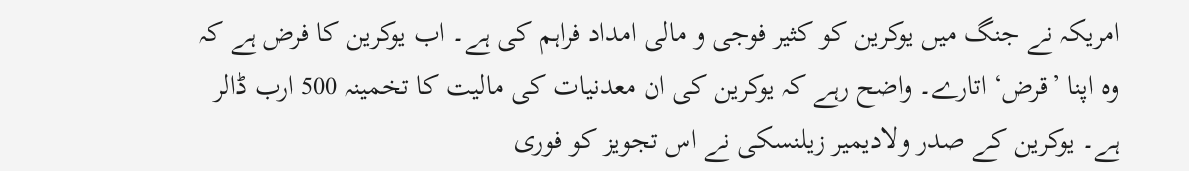امریکہ نے جنگ میں یوکرین کو کثیر فوجی و مالی امداد فراہم کی ہے۔ اب یوکرین کا فرض ہے کہ وہ اپنا ’قرض‘ اتارے۔ واضح رہے کہ یوکرین کی ان معدنیات کی مالیت کا تخمینہ 500 ارب ڈالر ہے۔ یوکرین کے صدر ولادیمیر زیلنسکی نے اس تجویز کو فوری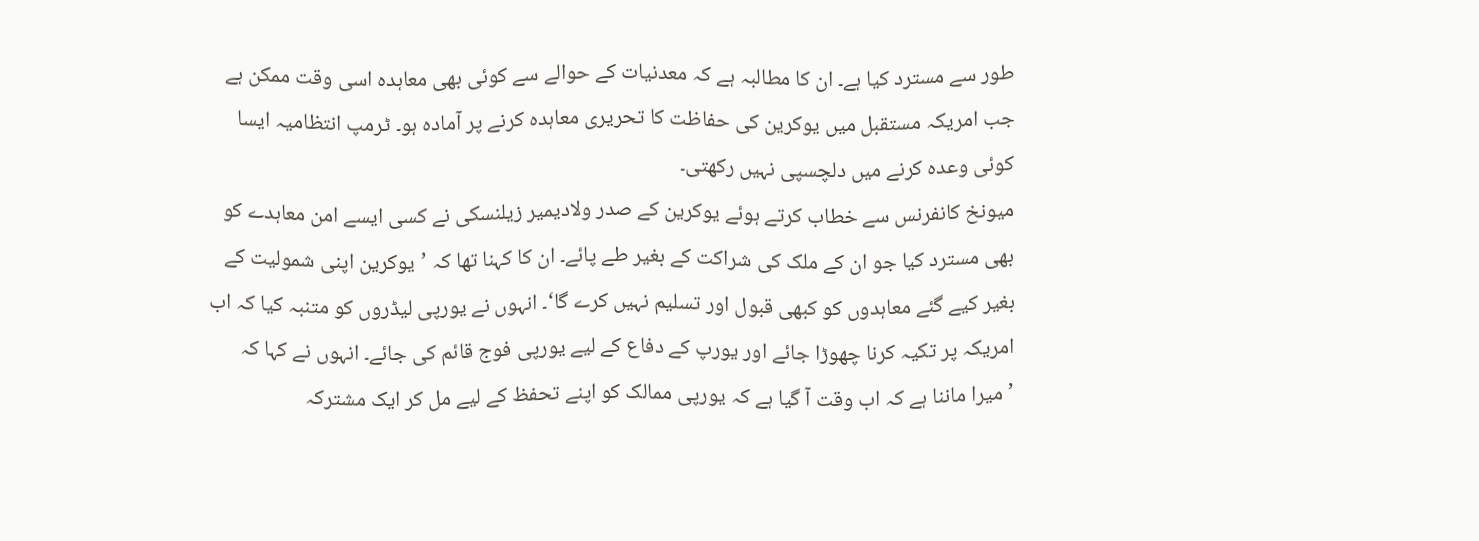طور سے مسترد کیا ہے۔ ان کا مطالبہ ہے کہ معدنیات کے حوالے سے کوئی بھی معاہدہ اسی وقت ممکن ہے جب امریکہ مستقبل میں یوکرین کی حفاظت کا تحریری معاہدہ کرنے پر آمادہ ہو۔ ٹرمپ انتظامیہ ایسا کوئی وعدہ کرنے میں دلچسپی نہیں رکھتی۔
میونخ کانفرنس سے خطاب کرتے ہوئے یوکرین کے صدر ولادیمیر زیلنسکی نے کسی ایسے امن معاہدے کو بھی مسترد کیا جو ان کے ملک کی شراکت کے بغیر طے پائے۔ ان کا کہنا تھا کہ ’یوکرین اپنی شمولیت کے بغیر کیے گئے معاہدوں کو کبھی قبول اور تسلیم نہیں کرے گا‘۔ انہوں نے یورپی لیڈروں کو متنبہ کیا کہ اب امریکہ پر تکیہ کرنا چھوڑا جائے اور یورپ کے دفاع کے لیے یورپی فوج قائم کی جائے۔ انہوں نے کہا کہ ’میرا ماننا ہے کہ اب وقت آ گیا ہے کہ یورپی ممالک کو اپنے تحفظ کے لیے مل کر ایک مشترکہ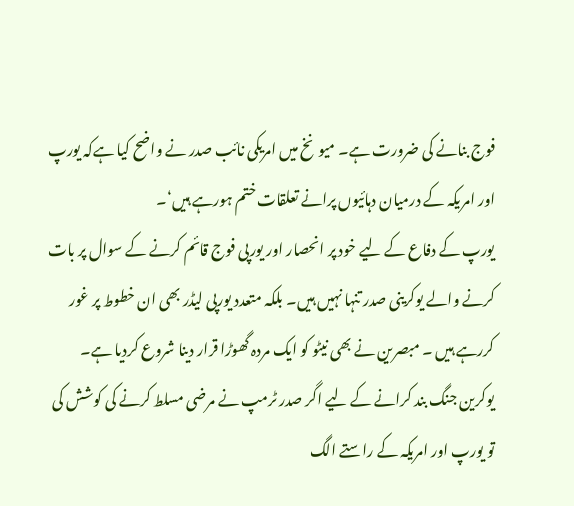فوج بنانے کی ضرورت ہے۔ میونخ میں امریکی نائب صدر نے واضح کیا ہےکہ یورپ اور امریکہ کے درمیان دہائیوں پرانے تعلقات ختم ہورہے ہیں‘۔
یورپ کے دفاع کے لیے خود پر انحصار اور یورپی فوج قائم کرنے کے سوال پر بات کرنے والے یوکرینی صدر تنہا نہیں ہیں۔ بلکہ متعدد یورپی لیڈر بھی ان خطوط پر غور کررہے ہیں ۔ مبصرین نے بھی نیٹو کو ایک مردہ گھوڑا قرار دینا شروع کردیا ہے۔ یوکرین جنگ بند کرانے کے لیے اگر صدر ٹرمپ نے مرضی مسلط کرنے کی کوشش کی تو یورپ اور امریکہ کے راستے الگ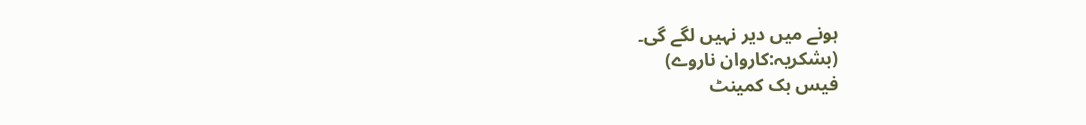ہونے میں دیر نہیں لگے گی۔
(بشکریہ:کاروان ناروے)
فیس بک کمینٹ